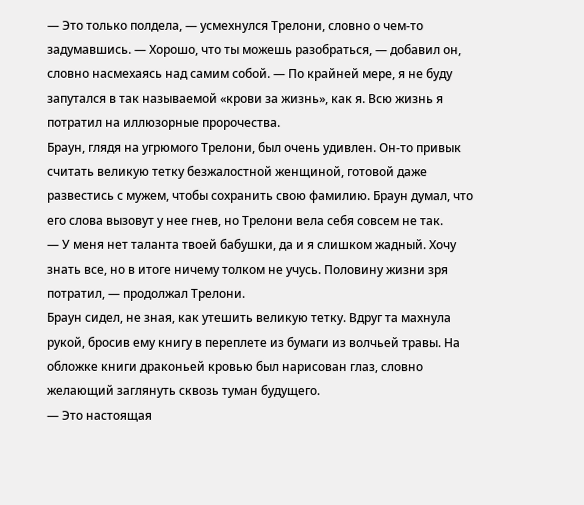— Это только полдела, — усмехнулся Трелони, словно о чем-то задумавшись. — Хорошо, что ты можешь разобраться, — добавил он, словно насмехаясь над самим собой. — По крайней мере, я не буду запутался в так называемой «крови за жизнь», как я. Всю жизнь я потратил на иллюзорные пророчества.
Браун, глядя на угрюмого Трелони, был очень удивлен. Он-то привык считать великую тетку безжалостной женщиной, готовой даже развестись с мужем, чтобы сохранить свою фамилию. Браун думал, что его слова вызовут у нее гнев, но Трелони вела себя совсем не так.
— У меня нет таланта твоей бабушки, да и я слишком жадный. Хочу знать все, но в итоге ничему толком не учусь. Половину жизни зря потратил, — продолжал Трелони.
Браун сидел, не зная, как утешить великую тетку. Вдруг та махнула рукой, бросив ему книгу в переплете из бумаги из волчьей травы. На обложке книги драконьей кровью был нарисован глаз, словно желающий заглянуть сквозь туман будущего.
— Это настоящая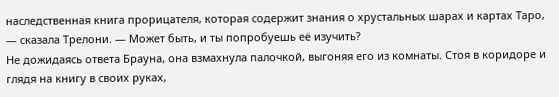наследственная книга прорицателя, которая содержит знания о хрустальных шарах и картах Таро, — сказала Трелони. — Может быть, и ты попробуешь её изучить?
Не дожидаясь ответа Брауна, она взмахнула палочкой, выгоняя его из комнаты. Стоя в коридоре и глядя на книгу в своих руках,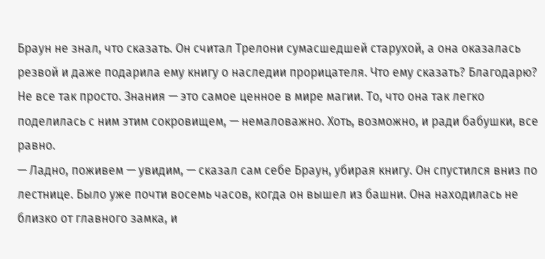Браун не знал, что сказать. Он считал Трелони сумасшедшей старухой, а она оказалась резвой и даже подарила ему книгу о наследии прорицателя. Что ему сказать? Благодарю? Не все так просто. Знания — это самое ценное в мире магии. То, что она так легко поделилась с ним этим сокровищем, — немаловажно. Хоть, возможно, и ради бабушки, все равно.
— Ладно, поживем — увидим, — сказал сам себе Браун, убирая книгу. Он спустился вниз по лестнице. Было уже почти восемь часов, когда он вышел из башни. Она находилась не близко от главного замка, и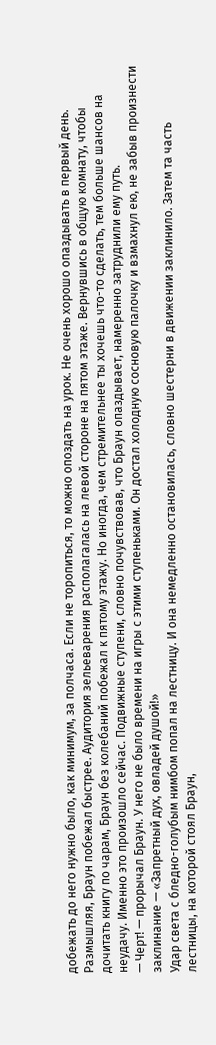добежать до него нужно было, как минимум, за полчаса. Если не торопиться, то можно опоздать на урок. Не очень хорошо опаздывать в первый день. Размышляя, Браун побежал быстрее. Аудитория зельеварения располагалась на левой стороне на пятом этаже. Вернувшись в общую комнату, чтобы дочитать книгу по чарам, Браун без колебаний побежал к пятому этажу. Но иногда, чем стремительнее ты хочешь что-то сделать, тем больше шансов на неудачу. Именно это произошло сейчас. Подвижные ступени, словно почувствовав, что Браун опаздывает, намеренно затруднили ему путь.
— Черт! — прорычал Браун. У него не было времени на игры с этими ступеньками. Он достал холодную сосновую палочку и взмахнул ею, не забыв произнести заклинание — «Запретный дух, овладей душой!»
Удар света с бледно-голубым нимбом попал на лестницу. И она немедленно остановилась, словно шестерни в движении заклинило. Затем та часть лестницы, на которой стоял Браун,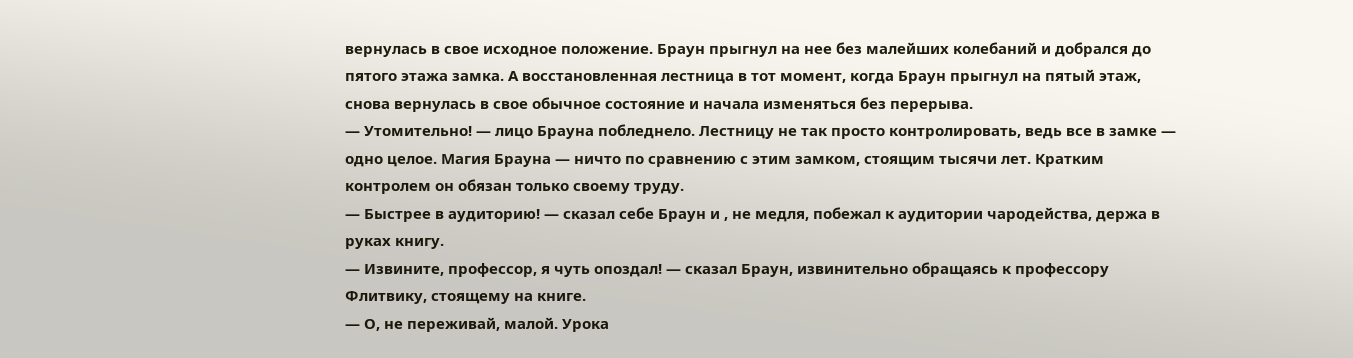вернулась в свое исходное положение. Браун прыгнул на нее без малейших колебаний и добрался до пятого этажа замка. А восстановленная лестница в тот момент, когда Браун прыгнул на пятый этаж, снова вернулась в свое обычное состояние и начала изменяться без перерыва.
— Утомительно! — лицо Брауна побледнело. Лестницу не так просто контролировать, ведь все в замке — одно целое. Магия Брауна — ничто по сравнению с этим замком, стоящим тысячи лет. Кратким контролем он обязан только своему труду.
— Быстрее в аудиторию! — сказал себе Браун и , не медля, побежал к аудитории чародейства, держа в руках книгу.
— Извините, профессор, я чуть опоздал! — сказал Браун, извинительно обращаясь к профессору Флитвику, стоящему на книге.
— О, не переживай, малой. Урока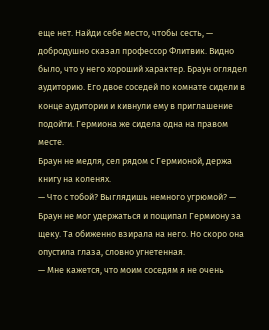еще нет. Найди себе место, чтобы сесть, — добродушно сказал профессор Флитвик. Видно было, что у него хороший характер. Браун оглядел аудиторию. Его двое соседей по комнате сидели в конце аудитории и кивнули ему в приглашение подойти. Гермиона же сидела одна на правом месте.
Браун не медля, сел рядом с Гермионой, держа книгу на коленях.
— Что с тобой? Выглядишь немного угрюмой? — Браун не мог удержаться и пощипал Гермиону за щеку. Та обиженно взирала на него. Но скоро она опустила глаза, словно угнетенная.
— Мне кажется, что моим соседям я не очень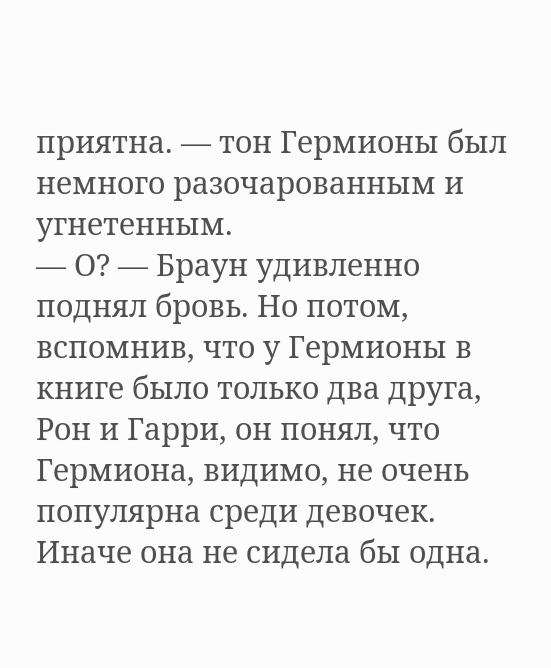приятна. — тон Гермионы был немного разочарованным и угнетенным.
— О? — Браун удивленно поднял бровь. Но потом, вспомнив, что у Гермионы в книге было только два друга, Рон и Гарри, он понял, что Гермиона, видимо, не очень популярна среди девочек. Иначе она не сидела бы одна.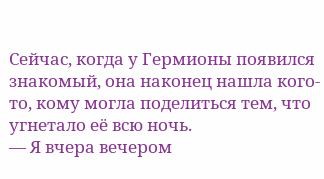Сейчас, когда у Гермионы появился знакомый, она наконец нашла кого-то, кому могла поделиться тем, что угнетало её всю ночь.
— Я вчера вечером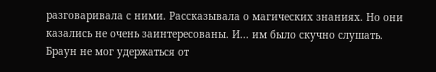разговаривала с ними. Рассказывала о магических знаниях. Но они казались не очень заинтересованы. И... им было скучно слушать.
Браун не мог удержаться от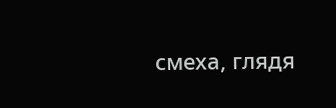смеха, глядя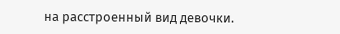на расстроенный вид девочки.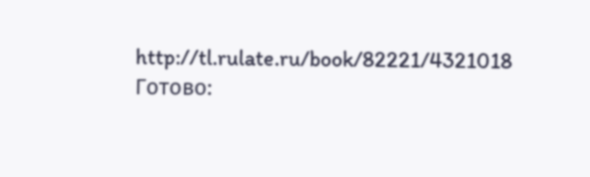http://tl.rulate.ru/book/82221/4321018
Готово: